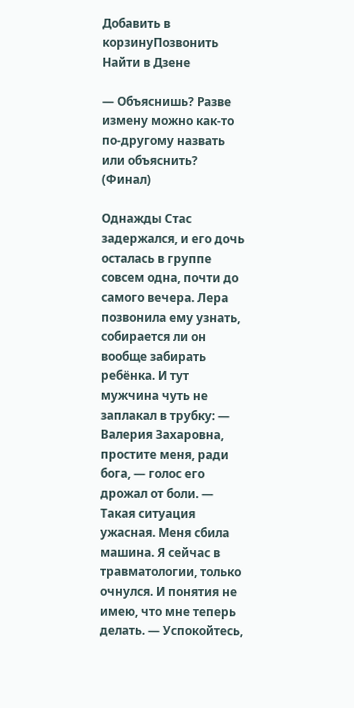Добавить в корзинуПозвонить
Найти в Дзене

— Объяснишь? Разве измену можно как-то по-другому назвать или объяснить? (Финал)

Однажды Стас задержался, и его дочь осталась в группе совсем одна, почти до самого вечера. Лера позвонила ему узнать, собирается ли он вообще забирать ребёнка. И тут мужчина чуть не заплакал в трубку: — Валерия Захаровна, простите меня, ради бога, — голос его дрожал от боли. — Такая ситуация ужасная. Меня сбила машина. Я сейчас в травматологии, только очнулся. И понятия не имею, что мне теперь делать. — Успокойтесь,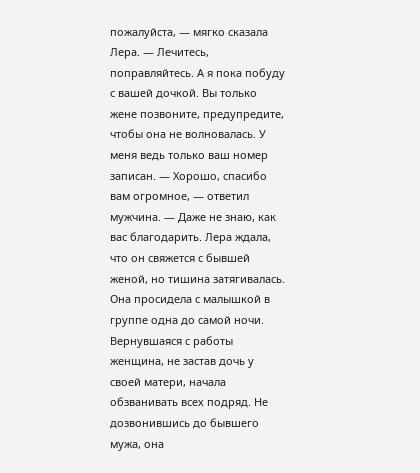пожалуйста, — мягко сказала Лера. — Лечитесь, поправляйтесь. А я пока побуду с вашей дочкой. Вы только жене позвоните, предупредите, чтобы она не волновалась. У меня ведь только ваш номер записан. — Хорошо, спасибо вам огромное, — ответил мужчина. — Даже не знаю, как вас благодарить. Лера ждала, что он свяжется с бывшей женой, но тишина затягивалась. Она просидела с малышкой в группе одна до самой ночи. Вернувшаяся с работы женщина, не застав дочь у своей матери, начала обзванивать всех подряд. Не дозвонившись до бывшего мужа, она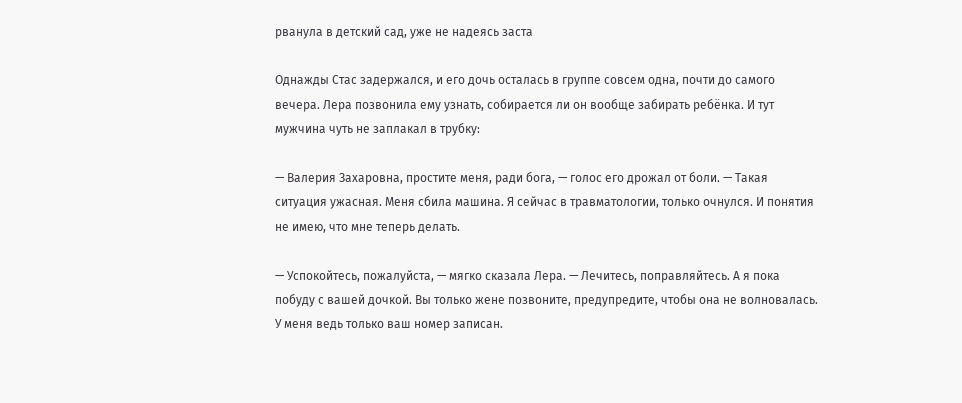рванула в детский сад, уже не надеясь заста

Однажды Стас задержался, и его дочь осталась в группе совсем одна, почти до самого вечера. Лера позвонила ему узнать, собирается ли он вообще забирать ребёнка. И тут мужчина чуть не заплакал в трубку:

— Валерия Захаровна, простите меня, ради бога, — голос его дрожал от боли. — Такая ситуация ужасная. Меня сбила машина. Я сейчас в травматологии, только очнулся. И понятия не имею, что мне теперь делать.

— Успокойтесь, пожалуйста, — мягко сказала Лера. — Лечитесь, поправляйтесь. А я пока побуду с вашей дочкой. Вы только жене позвоните, предупредите, чтобы она не волновалась. У меня ведь только ваш номер записан.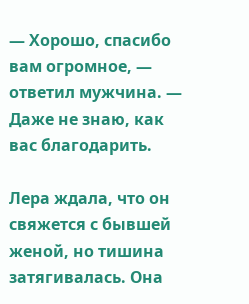— Хорошо, спасибо вам огромное, — ответил мужчина. — Даже не знаю, как вас благодарить.

Лера ждала, что он свяжется с бывшей женой, но тишина затягивалась. Она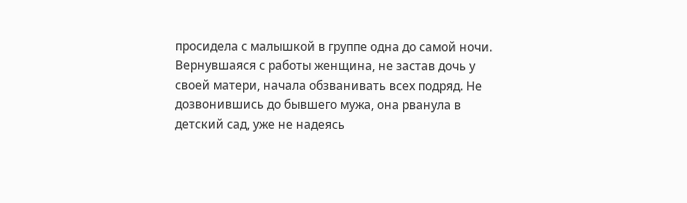просидела с малышкой в группе одна до самой ночи. Вернувшаяся с работы женщина, не застав дочь у своей матери, начала обзванивать всех подряд. Не дозвонившись до бывшего мужа, она рванула в детский сад, уже не надеясь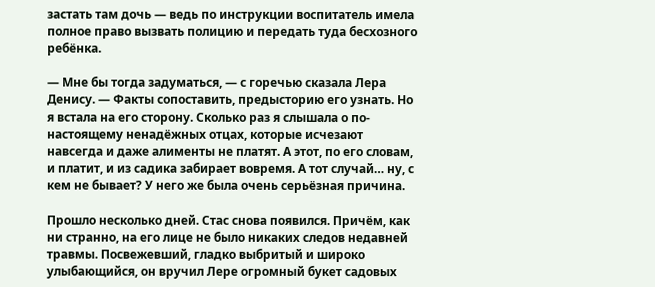застать там дочь — ведь по инструкции воспитатель имела полное право вызвать полицию и передать туда бесхозного ребёнка.

— Мне бы тогда задуматься, — с горечью сказала Лера Денису. — Факты сопоставить, предысторию его узнать. Но я встала на его сторону. Сколько раз я слышала о по-настоящему ненадёжных отцах, которые исчезают навсегда и даже алименты не платят. А этот, по его словам, и платит, и из садика забирает вовремя. А тот случай… ну, с кем не бывает? У него же была очень серьёзная причина.

Прошло несколько дней. Стас снова появился. Причём, как ни странно, на его лице не было никаких следов недавней травмы. Посвежевший, гладко выбритый и широко улыбающийся, он вручил Лере огромный букет садовых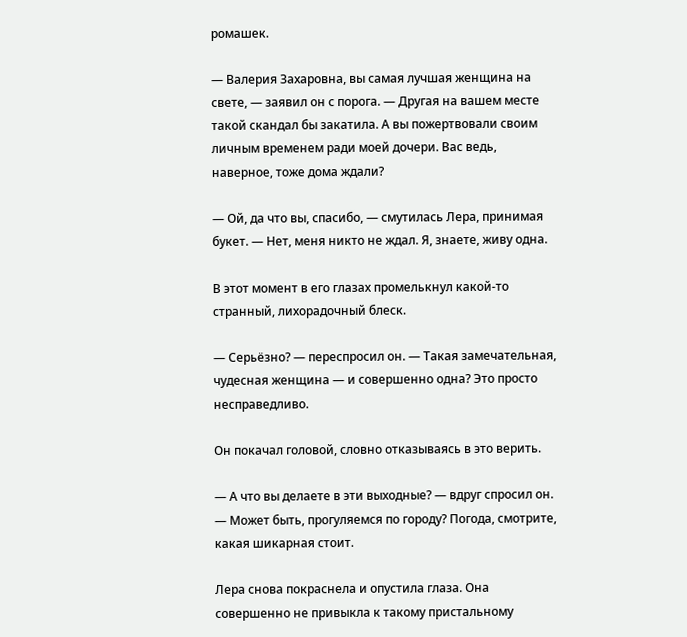ромашек.

— Валерия Захаровна, вы самая лучшая женщина на свете, — заявил он с порога. — Другая на вашем месте такой скандал бы закатила. А вы пожертвовали своим личным временем ради моей дочери. Вас ведь, наверное, тоже дома ждали?

— Ой, да что вы, спасибо, — смутилась Лера, принимая букет. — Нет, меня никто не ждал. Я, знаете, живу одна.

В этот момент в его глазах промелькнул какой-то странный, лихорадочный блеск.

— Серьёзно? — переспросил он. — Такая замечательная, чудесная женщина — и совершенно одна? Это просто несправедливо.

Он покачал головой, словно отказываясь в это верить.

— А что вы делаете в эти выходные? — вдруг спросил он. — Может быть, прогуляемся по городу? Погода, смотрите, какая шикарная стоит.

Лера снова покраснела и опустила глаза. Она совершенно не привыкла к такому пристальному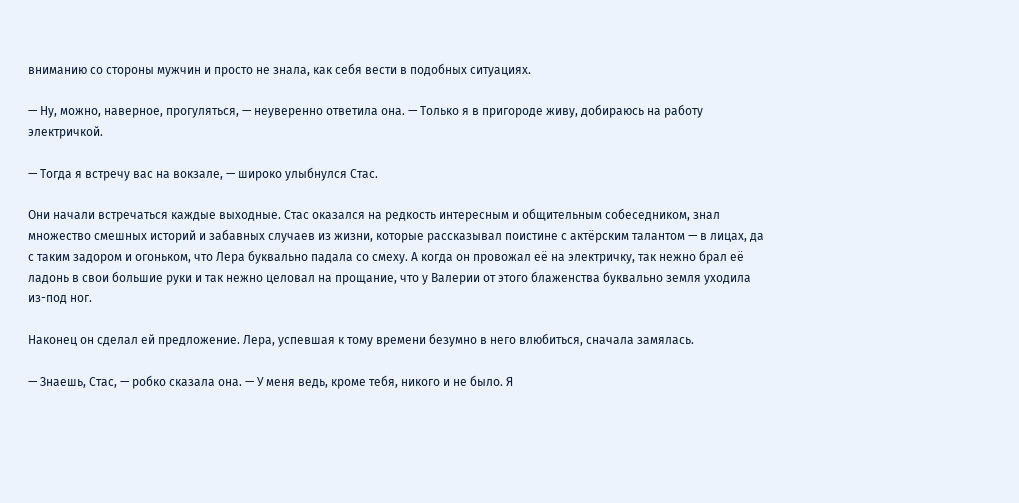вниманию со стороны мужчин и просто не знала, как себя вести в подобных ситуациях.

— Ну, можно, наверное, прогуляться, — неуверенно ответила она. — Только я в пригороде живу, добираюсь на работу электричкой.

— Тогда я встречу вас на вокзале, — широко улыбнулся Стас.

Они начали встречаться каждые выходные. Стас оказался на редкость интересным и общительным собеседником, знал множество смешных историй и забавных случаев из жизни, которые рассказывал поистине с актёрским талантом — в лицах, да с таким задором и огоньком, что Лера буквально падала со смеху. А когда он провожал её на электричку, так нежно брал её ладонь в свои большие руки и так нежно целовал на прощание, что у Валерии от этого блаженства буквально земля уходила из-под ног.

Наконец он сделал ей предложение. Лера, успевшая к тому времени безумно в него влюбиться, сначала замялась.

— Знаешь, Стас, — робко сказала она. — У меня ведь, кроме тебя, никого и не было. Я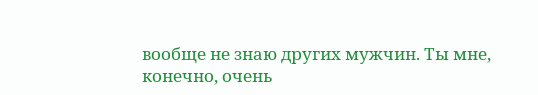вообще не знаю других мужчин. Ты мне, конечно, очень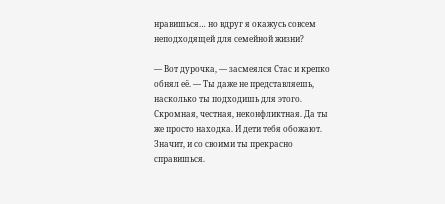нравишься… но вдруг я окажусь совсем неподходящей для семейной жизни?

— Вот дурочка, — засмеялся Стас и крепко обнял её. — Ты даже не представляешь, насколько ты подходишь для этого. Скромная, честная, неконфликтная. Да ты же просто находка. И дети тебя обожают. Значит, и со своими ты прекрасно справишься.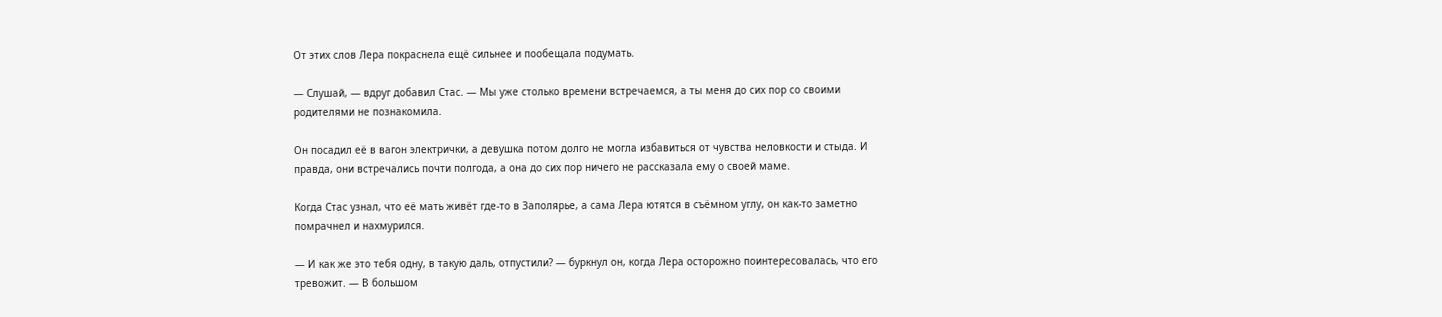От этих слов Лера покраснела ещё сильнее и пообещала подумать.

— Слушай, — вдруг добавил Стас. — Мы уже столько времени встречаемся, а ты меня до сих пор со своими родителями не познакомила.

Он посадил её в вагон электрички, а девушка потом долго не могла избавиться от чувства неловкости и стыда. И правда, они встречались почти полгода, а она до сих пор ничего не рассказала ему о своей маме.

Когда Стас узнал, что её мать живёт где-то в Заполярье, а сама Лера ютятся в съёмном углу, он как-то заметно помрачнел и нахмурился.

— И как же это тебя одну, в такую даль, отпустили? — буркнул он, когда Лера осторожно поинтересовалась, что его тревожит. — В большом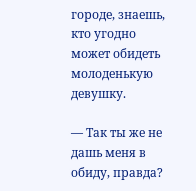городе, знаешь, кто угодно может обидеть молоденькую девушку.

— Так ты же не дашь меня в обиду, правда?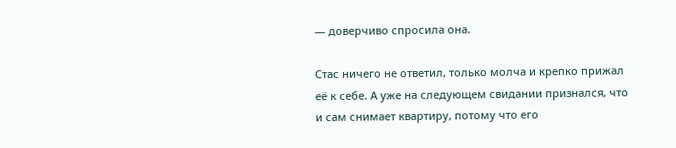— доверчиво спросила она.

Стас ничего не ответил, только молча и крепко прижал её к себе. А уже на следующем свидании признался, что и сам снимает квартиру, потому что его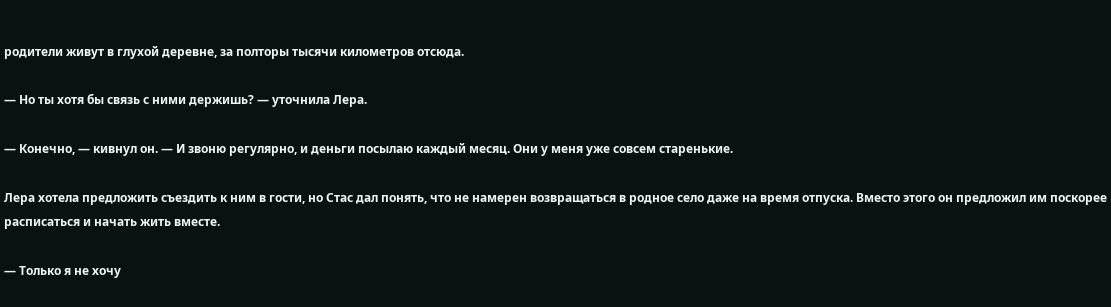родители живут в глухой деревне, за полторы тысячи километров отсюда.

— Но ты хотя бы связь с ними держишь? — уточнила Лера.

— Конечно, — кивнул он. — И звоню регулярно, и деньги посылаю каждый месяц. Они у меня уже совсем старенькие.

Лера хотела предложить съездить к ним в гости, но Стас дал понять, что не намерен возвращаться в родное село даже на время отпуска. Вместо этого он предложил им поскорее расписаться и начать жить вместе.

— Только я не хочу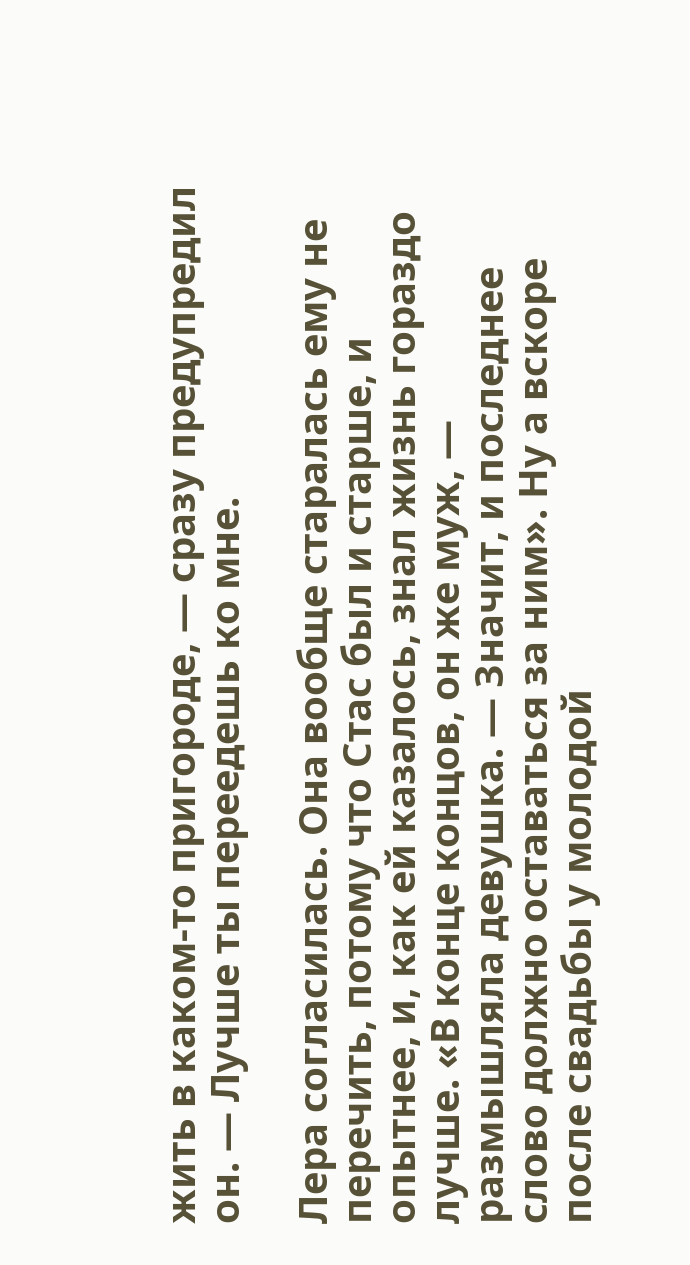жить в каком-то пригороде, — сразу предупредил он. — Лучше ты переедешь ко мне.

Лера согласилась. Она вообще старалась ему не перечить, потому что Стас был и старше, и опытнее, и, как ей казалось, знал жизнь гораздо лучше. «В конце концов, он же муж, — размышляла девушка. — Значит, и последнее слово должно оставаться за ним». Ну а вскоре после свадьбы у молодой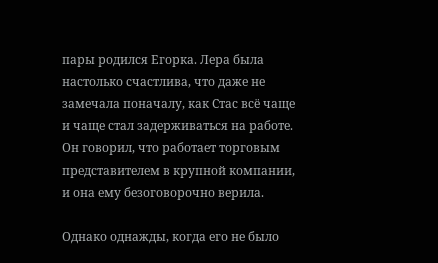пары родился Егорка. Лера была настолько счастлива, что даже не замечала поначалу, как Стас всё чаще и чаще стал задерживаться на работе. Он говорил, что работает торговым представителем в крупной компании, и она ему безоговорочно верила.

Однако однажды, когда его не было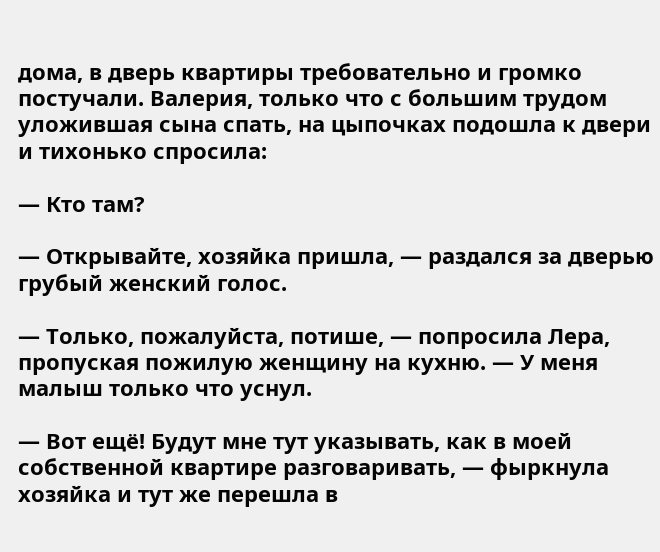дома, в дверь квартиры требовательно и громко постучали. Валерия, только что с большим трудом уложившая сына спать, на цыпочках подошла к двери и тихонько спросила:

— Кто там?

— Открывайте, хозяйка пришла, — раздался за дверью грубый женский голос.

— Только, пожалуйста, потише, — попросила Лера, пропуская пожилую женщину на кухню. — У меня малыш только что уснул.

— Вот ещё! Будут мне тут указывать, как в моей собственной квартире разговаривать, — фыркнула хозяйка и тут же перешла в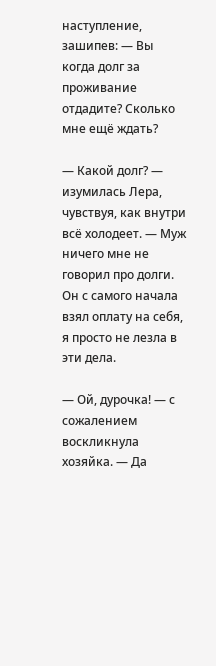наступление, зашипев: — Вы когда долг за проживание отдадите? Сколько мне ещё ждать?

— Какой долг? — изумилась Лера, чувствуя, как внутри всё холодеет. — Муж ничего мне не говорил про долги. Он с самого начала взял оплату на себя, я просто не лезла в эти дела.

— Ой, дурочка! — с сожалением воскликнула хозяйка. — Да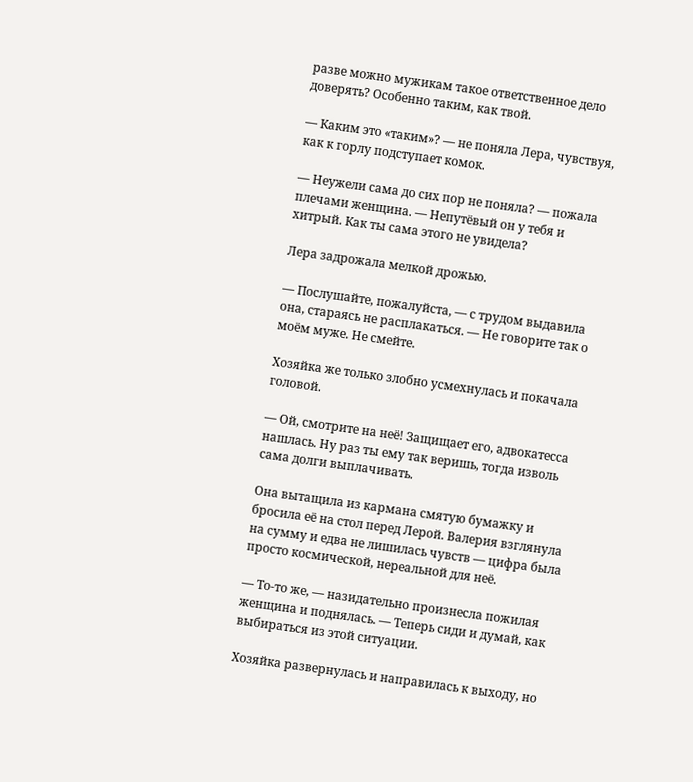разве можно мужикам такое ответственное дело доверять? Особенно таким, как твой.

— Каким это «таким»? — не поняла Лера, чувствуя, как к горлу подступает комок.

— Неужели сама до сих пор не поняла? — пожала плечами женщина. — Непутёвый он у тебя и хитрый. Как ты сама этого не увидела?

Лера задрожала мелкой дрожью.

— Послушайте, пожалуйста, — с трудом выдавила она, стараясь не расплакаться. — Не говорите так о моём муже. Не смейте.

Хозяйка же только злобно усмехнулась и покачала головой.

— Ой, смотрите на неё! Защищает его, адвокатесса нашлась. Ну раз ты ему так веришь, тогда изволь сама долги выплачивать.

Она вытащила из кармана смятую бумажку и бросила её на стол перед Лерой. Валерия взглянула на сумму и едва не лишилась чувств — цифра была просто космической, нереальной для неё.

— То-то же, — назидательно произнесла пожилая женщина и поднялась. — Теперь сиди и думай, как выбираться из этой ситуации.

Хозяйка развернулась и направилась к выходу, но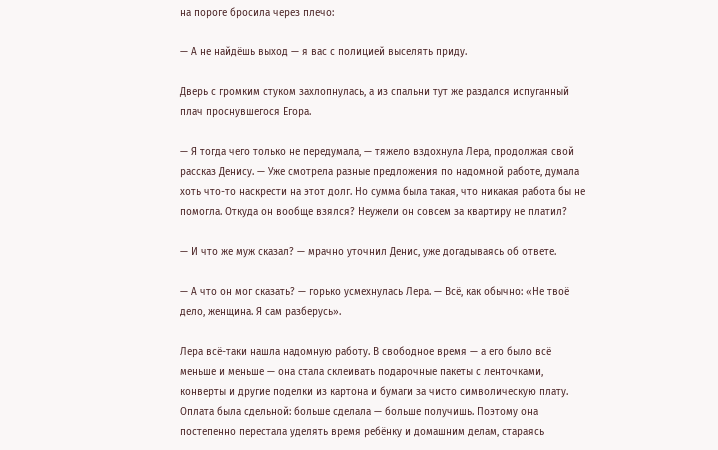на пороге бросила через плечо:

— А не найдёшь выход — я вас с полицией выселять приду.

Дверь с громким стуком захлопнулась, а из спальни тут же раздался испуганный плач проснувшегося Егора.

— Я тогда чего только не передумала, — тяжело вздохнула Лера, продолжая свой рассказ Денису. — Уже смотрела разные предложения по надомной работе, думала хоть что-то наскрести на этот долг. Но сумма была такая, что никакая работа бы не помогла. Откуда он вообще взялся? Неужели он совсем за квартиру не платил?

— И что же муж сказал? — мрачно уточнил Денис, уже догадываясь об ответе.

— А что он мог сказать? — горько усмехнулась Лера. — Всё, как обычно: «Не твоё дело, женщина. Я сам разберусь».

Лера всё-таки нашла надомную работу. В свободное время — а его было всё меньше и меньше — она стала склеивать подарочные пакеты с ленточками, конверты и другие поделки из картона и бумаги за чисто символическую плату. Оплата была сдельной: больше сделала — больше получишь. Поэтому она постепенно перестала уделять время ребёнку и домашним делам, стараясь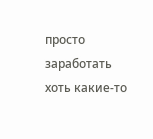просто заработать хоть какие-то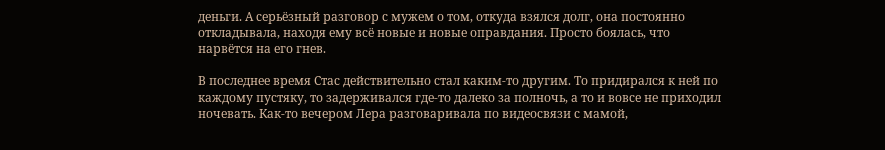деньги. А серьёзный разговор с мужем о том, откуда взялся долг, она постоянно откладывала, находя ему всё новые и новые оправдания. Просто боялась, что нарвётся на его гнев.

В последнее время Стас действительно стал каким-то другим. То придирался к ней по каждому пустяку, то задерживался где-то далеко за полночь, а то и вовсе не приходил ночевать. Как-то вечером Лера разговаривала по видеосвязи с мамой,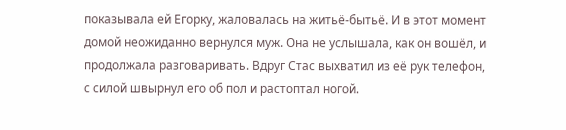показывала ей Егорку, жаловалась на житьё-бытьё. И в этот момент домой неожиданно вернулся муж. Она не услышала, как он вошёл, и продолжала разговаривать. Вдруг Стас выхватил из её рук телефон, с силой швырнул его об пол и растоптал ногой.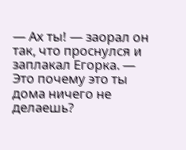— Ах ты! — заорал он так, что проснулся и заплакал Егорка. — Это почему это ты дома ничего не делаешь?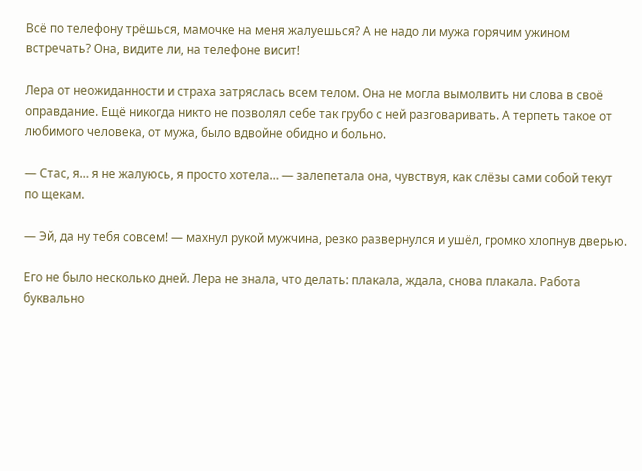Всё по телефону трёшься, мамочке на меня жалуешься? А не надо ли мужа горячим ужином встречать? Она, видите ли, на телефоне висит!

Лера от неожиданности и страха затряслась всем телом. Она не могла вымолвить ни слова в своё оправдание. Ещё никогда никто не позволял себе так грубо с ней разговаривать. А терпеть такое от любимого человека, от мужа, было вдвойне обидно и больно.

— Стас, я… я не жалуюсь, я просто хотела… — залепетала она, чувствуя, как слёзы сами собой текут по щекам.

— Эй, да ну тебя совсем! — махнул рукой мужчина, резко развернулся и ушёл, громко хлопнув дверью.

Его не было несколько дней. Лера не знала, что делать: плакала, ждала, снова плакала. Работа буквально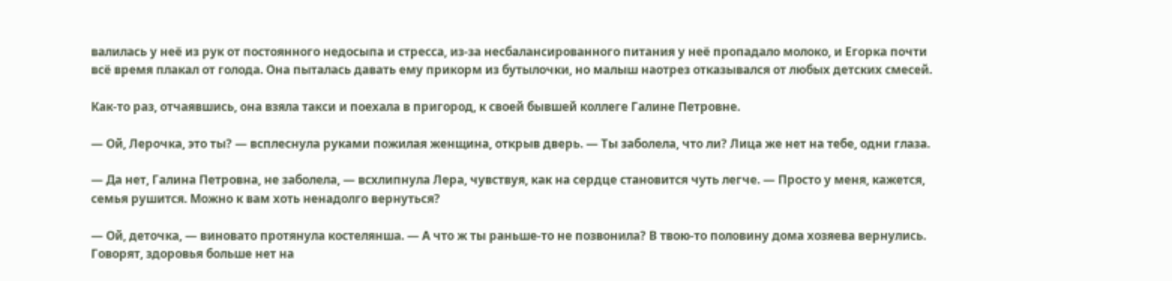валилась у неё из рук от постоянного недосыпа и стресса, из-за несбалансированного питания у неё пропадало молоко, и Егорка почти всё время плакал от голода. Она пыталась давать ему прикорм из бутылочки, но малыш наотрез отказывался от любых детских смесей.

Как-то раз, отчаявшись, она взяла такси и поехала в пригород, к своей бывшей коллеге Галине Петровне.

— Ой, Лерочка, это ты? — всплеснула руками пожилая женщина, открыв дверь. — Ты заболела, что ли? Лица же нет на тебе, одни глаза.

— Да нет, Галина Петровна, не заболела, — всхлипнула Лера, чувствуя, как на сердце становится чуть легче. — Просто у меня, кажется, семья рушится. Можно к вам хоть ненадолго вернуться?

— Ой, деточка, — виновато протянула костелянша. — А что ж ты раньше-то не позвонила? В твою-то половину дома хозяева вернулись. Говорят, здоровья больше нет на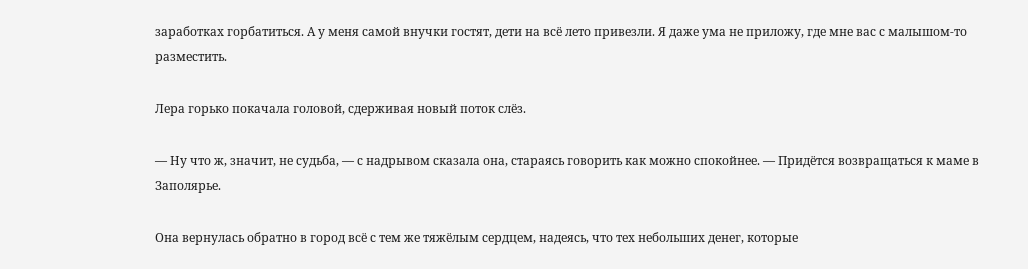заработках горбатиться. А у меня самой внучки гостят, дети на всё лето привезли. Я даже ума не приложу, где мне вас с малышом-то разместить.

Лера горько покачала головой, сдерживая новый поток слёз.

— Ну что ж, значит, не судьба, — с надрывом сказала она, стараясь говорить как можно спокойнее. — Придётся возвращаться к маме в Заполярье.

Она вернулась обратно в город всё с тем же тяжёлым сердцем, надеясь, что тех небольших денег, которые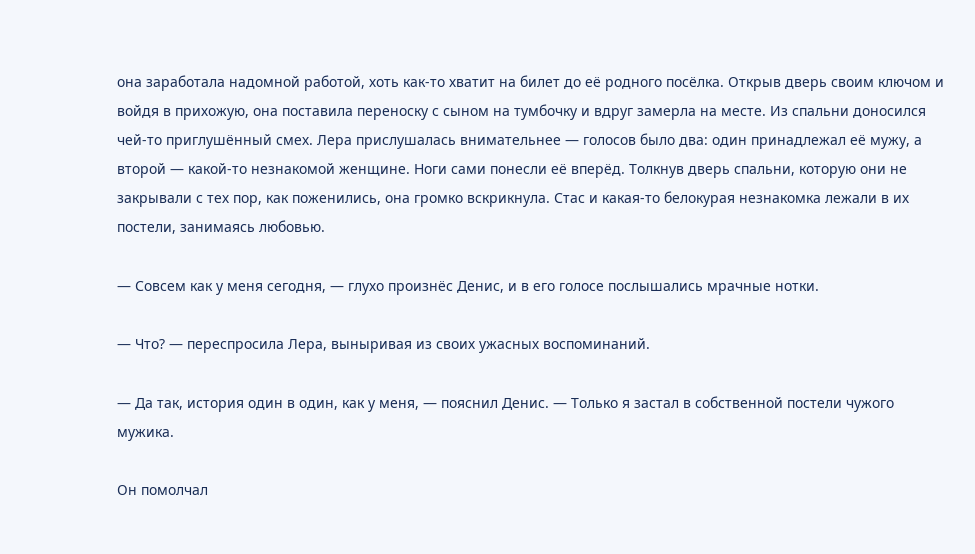она заработала надомной работой, хоть как-то хватит на билет до её родного посёлка. Открыв дверь своим ключом и войдя в прихожую, она поставила переноску с сыном на тумбочку и вдруг замерла на месте. Из спальни доносился чей-то приглушённый смех. Лера прислушалась внимательнее — голосов было два: один принадлежал её мужу, а второй — какой-то незнакомой женщине. Ноги сами понесли её вперёд. Толкнув дверь спальни, которую они не закрывали с тех пор, как поженились, она громко вскрикнула. Стас и какая-то белокурая незнакомка лежали в их постели, занимаясь любовью.

— Совсем как у меня сегодня, — глухо произнёс Денис, и в его голосе послышались мрачные нотки.

— Что? — переспросила Лера, выныривая из своих ужасных воспоминаний.

— Да так, история один в один, как у меня, — пояснил Денис. — Только я застал в собственной постели чужого мужика.

Он помолчал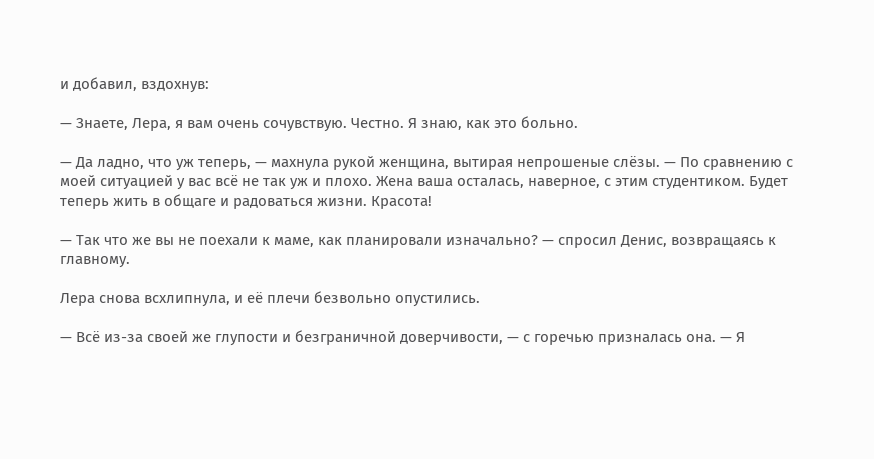и добавил, вздохнув:

— Знаете, Лера, я вам очень сочувствую. Честно. Я знаю, как это больно.

— Да ладно, что уж теперь, — махнула рукой женщина, вытирая непрошеные слёзы. — По сравнению с моей ситуацией у вас всё не так уж и плохо. Жена ваша осталась, наверное, с этим студентиком. Будет теперь жить в общаге и радоваться жизни. Красота!

— Так что же вы не поехали к маме, как планировали изначально? — спросил Денис, возвращаясь к главному.

Лера снова всхлипнула, и её плечи безвольно опустились.

— Всё из-за своей же глупости и безграничной доверчивости, — с горечью призналась она. — Я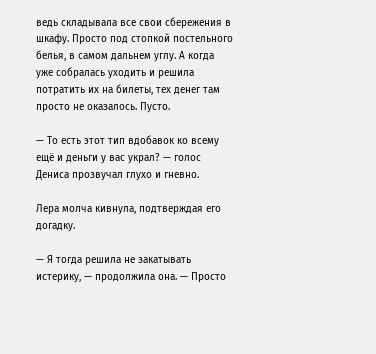ведь складывала все свои сбережения в шкафу. Просто под стопкой постельного белья, в самом дальнем углу. А когда уже собралась уходить и решила потратить их на билеты, тех денег там просто не оказалось. Пусто.

— То есть этот тип вдобавок ко всему ещё и деньги у вас украл? — голос Дениса прозвучал глухо и гневно.

Лера молча кивнула, подтверждая его догадку.

— Я тогда решила не закатывать истерику, — продолжила она. — Просто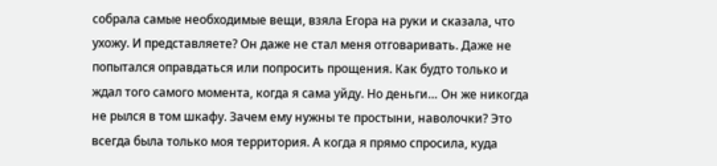собрала самые необходимые вещи, взяла Егора на руки и сказала, что ухожу. И представляете? Он даже не стал меня отговаривать. Даже не попытался оправдаться или попросить прощения. Как будто только и ждал того самого момента, когда я сама уйду. Но деньги… Он же никогда не рылся в том шкафу. Зачем ему нужны те простыни, наволочки? Это всегда была только моя территория. А когда я прямо спросила, куда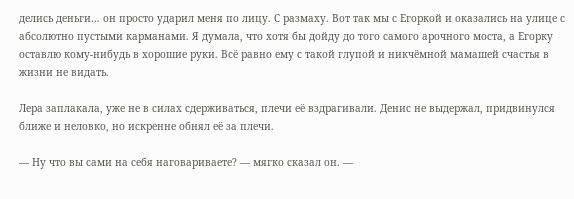делись деньги… он просто ударил меня по лицу. С размаху. Вот так мы с Егоркой и оказались на улице с абсолютно пустыми карманами. Я думала, что хотя бы дойду до того самого арочного моста, а Егорку оставлю кому-нибудь в хорошие руки. Всё равно ему с такой глупой и никчёмной мамашей счастья в жизни не видать.

Лера заплакала, уже не в силах сдерживаться, плечи её вздрагивали. Денис не выдержал, придвинулся ближе и неловко, но искренне обнял её за плечи.

— Ну что вы сами на себя наговариваете? — мягко сказал он. —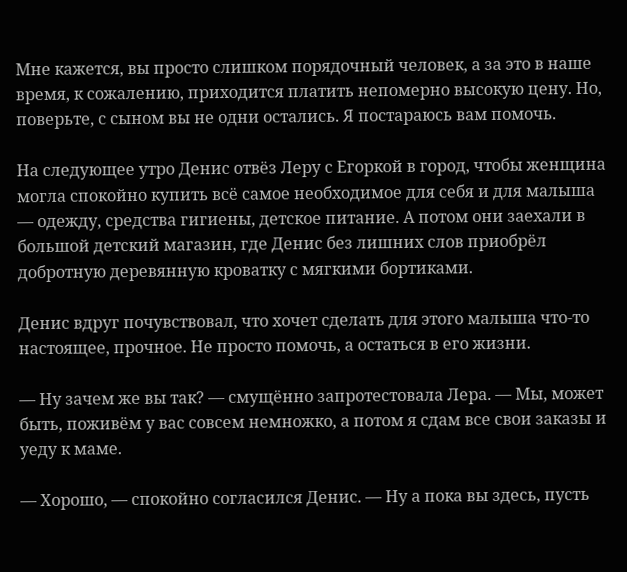Мне кажется, вы просто слишком порядочный человек, а за это в наше время, к сожалению, приходится платить непомерно высокую цену. Но, поверьте, с сыном вы не одни остались. Я постараюсь вам помочь.

На следующее утро Денис отвёз Леру с Егоркой в город, чтобы женщина могла спокойно купить всё самое необходимое для себя и для малыша — одежду, средства гигиены, детское питание. А потом они заехали в большой детский магазин, где Денис без лишних слов приобрёл добротную деревянную кроватку с мягкими бортиками.

Денис вдруг почувствовал, что хочет сделать для этого малыша что-то настоящее, прочное. Не просто помочь, а остаться в его жизни.

— Ну зачем же вы так? — смущённо запротестовала Лера. — Мы, может быть, поживём у вас совсем немножко, а потом я сдам все свои заказы и уеду к маме.

— Хорошо, — спокойно согласился Денис. — Ну а пока вы здесь, пусть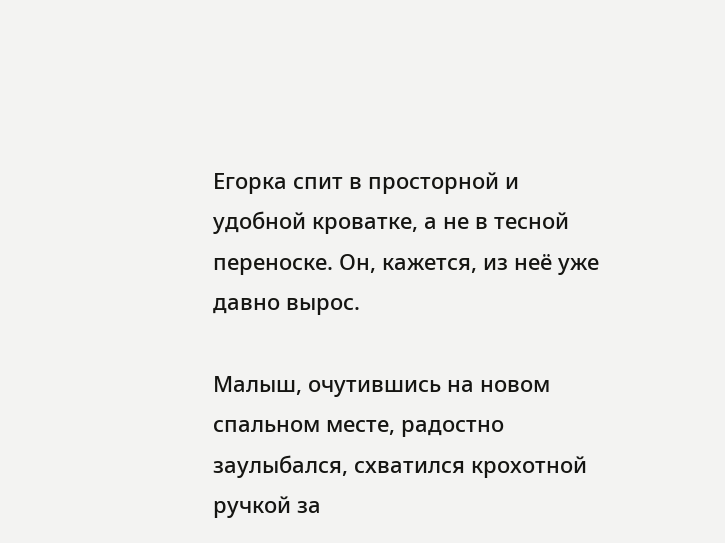Егорка спит в просторной и удобной кроватке, а не в тесной переноске. Он, кажется, из неё уже давно вырос.

Малыш, очутившись на новом спальном месте, радостно заулыбался, схватился крохотной ручкой за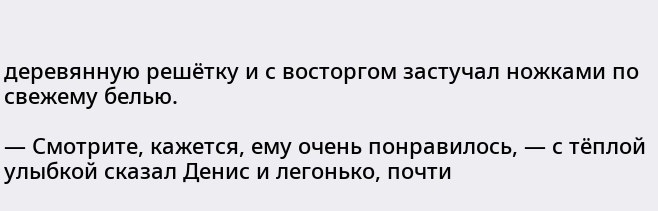деревянную решётку и с восторгом застучал ножками по свежему белью.

— Смотрите, кажется, ему очень понравилось, — с тёплой улыбкой сказал Денис и легонько, почти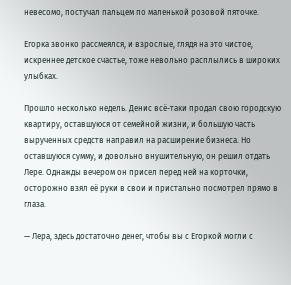невесомо, постучал пальцем по маленькой розовой пяточке.

Егорка звонко рассмеялся, и взрослые, глядя на это чистое, искреннее детское счастье, тоже невольно расплылись в широких улыбках.

Прошло несколько недель. Денис всё-таки продал свою городскую квартиру, оставшуюся от семейной жизни, и большую часть вырученных средств направил на расширение бизнеса. Но оставшуюся сумму, и довольно внушительную, он решил отдать Лере. Однажды вечером он присел перед ней на корточки, осторожно взял её руки в свои и пристально посмотрел прямо в глаза.

— Лера, здесь достаточно денег, чтобы вы с Егоркой могли с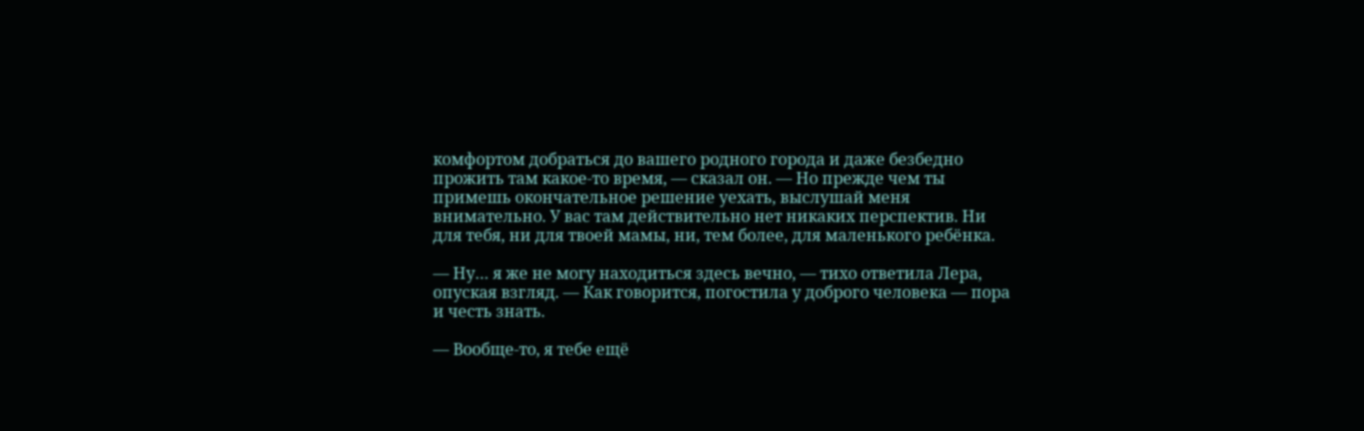комфортом добраться до вашего родного города и даже безбедно прожить там какое-то время, — сказал он. — Но прежде чем ты примешь окончательное решение уехать, выслушай меня внимательно. У вас там действительно нет никаких перспектив. Ни для тебя, ни для твоей мамы, ни, тем более, для маленького ребёнка.

— Ну… я же не могу находиться здесь вечно, — тихо ответила Лера, опуская взгляд. — Как говорится, погостила у доброго человека — пора и честь знать.

— Вообще-то, я тебе ещё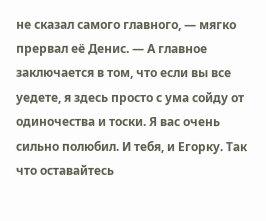не сказал самого главного, — мягко прервал её Денис. — А главное заключается в том, что если вы все уедете, я здесь просто с ума сойду от одиночества и тоски. Я вас очень сильно полюбил. И тебя, и Егорку. Так что оставайтесь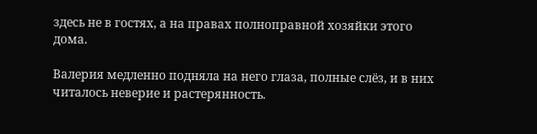здесь не в гостях, а на правах полноправной хозяйки этого дома.

Валерия медленно подняла на него глаза, полные слёз, и в них читалось неверие и растерянность.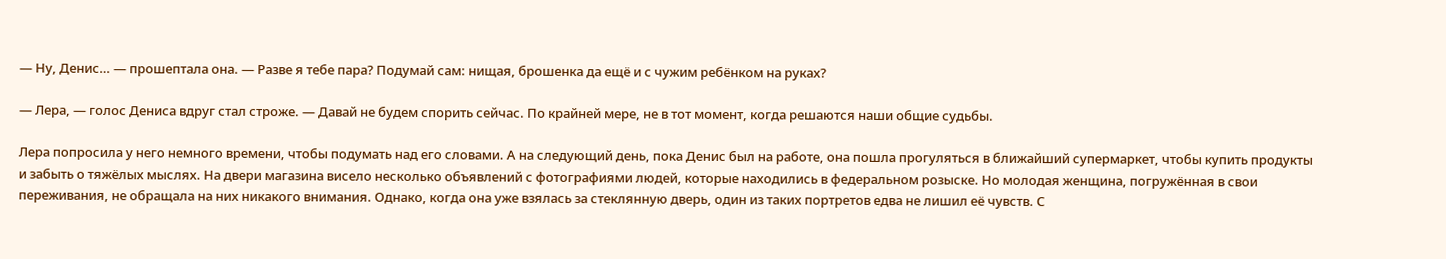— Ну, Денис… — прошептала она. — Разве я тебе пара? Подумай сам: нищая, брошенка да ещё и с чужим ребёнком на руках?

— Лера, — голос Дениса вдруг стал строже. — Давай не будем спорить сейчас. По крайней мере, не в тот момент, когда решаются наши общие судьбы.

Лера попросила у него немного времени, чтобы подумать над его словами. А на следующий день, пока Денис был на работе, она пошла прогуляться в ближайший супермаркет, чтобы купить продукты и забыть о тяжёлых мыслях. На двери магазина висело несколько объявлений с фотографиями людей, которые находились в федеральном розыске. Но молодая женщина, погружённая в свои переживания, не обращала на них никакого внимания. Однако, когда она уже взялась за стеклянную дверь, один из таких портретов едва не лишил её чувств. С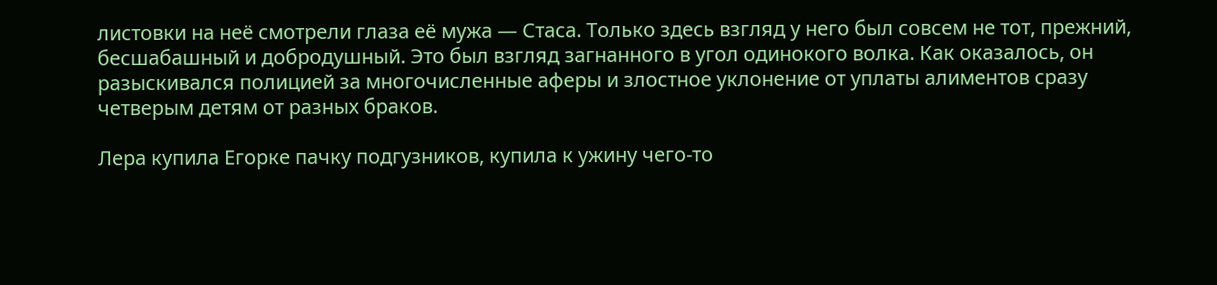листовки на неё смотрели глаза её мужа — Стаса. Только здесь взгляд у него был совсем не тот, прежний, бесшабашный и добродушный. Это был взгляд загнанного в угол одинокого волка. Как оказалось, он разыскивался полицией за многочисленные аферы и злостное уклонение от уплаты алиментов сразу четверым детям от разных браков.

Лера купила Егорке пачку подгузников, купила к ужину чего-то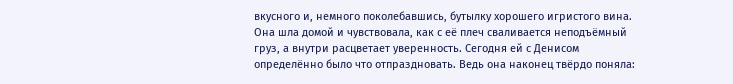вкусного и, немного поколебавшись, бутылку хорошего игристого вина. Она шла домой и чувствовала, как с её плеч сваливается неподъёмный груз, а внутри расцветает уверенность. Сегодня ей с Денисом определённо было что отпраздновать. Ведь она наконец твёрдо поняла: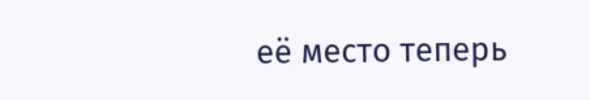её место теперь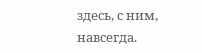здесь, с ним, навсегда.